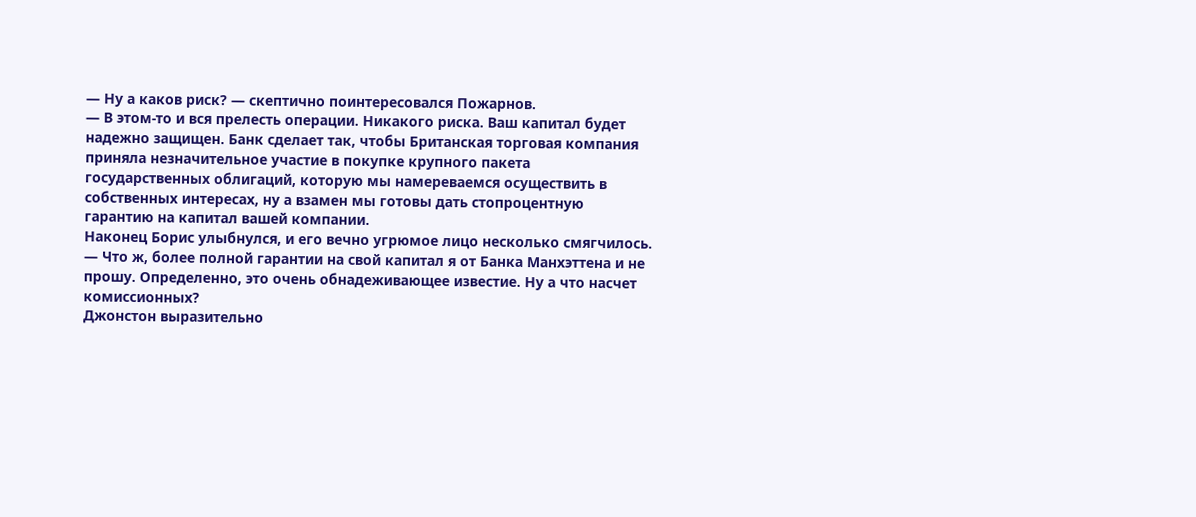— Ну а каков риск? — скептично поинтересовался Пожарнов.
— В этом-то и вся прелесть операции. Никакого риска. Ваш капитал будет надежно защищен. Банк сделает так, чтобы Британская торговая компания приняла незначительное участие в покупке крупного пакета государственных облигаций, которую мы намереваемся осуществить в собственных интересах, ну а взамен мы готовы дать стопроцентную гарантию на капитал вашей компании.
Наконец Борис улыбнулся, и его вечно угрюмое лицо несколько смягчилось.
— Что ж, более полной гарантии на свой капитал я от Банка Манхэттена и не прошу. Определенно, это очень обнадеживающее известие. Ну а что насчет комиссионных?
Джонстон выразительно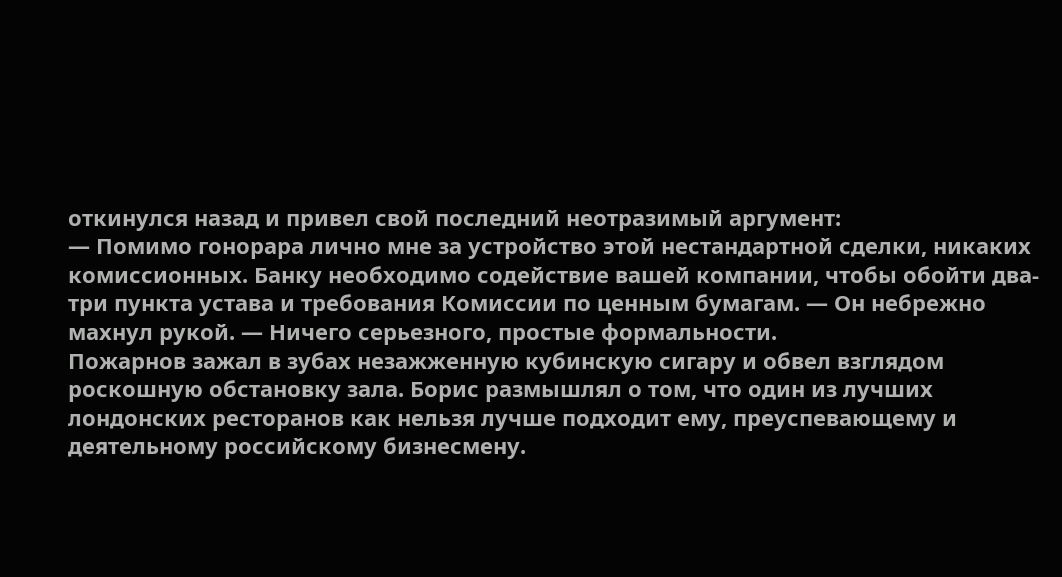откинулся назад и привел свой последний неотразимый аргумент:
— Помимо гонорара лично мне за устройство этой нестандартной сделки, никаких комиссионных. Банку необходимо содействие вашей компании, чтобы обойти два-три пункта устава и требования Комиссии по ценным бумагам. — Он небрежно махнул рукой. — Ничего серьезного, простые формальности.
Пожарнов зажал в зубах незажженную кубинскую сигару и обвел взглядом роскошную обстановку зала. Борис размышлял о том, что один из лучших лондонских ресторанов как нельзя лучше подходит ему, преуспевающему и деятельному российскому бизнесмену.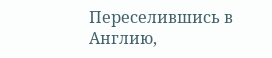Переселившись в Англию,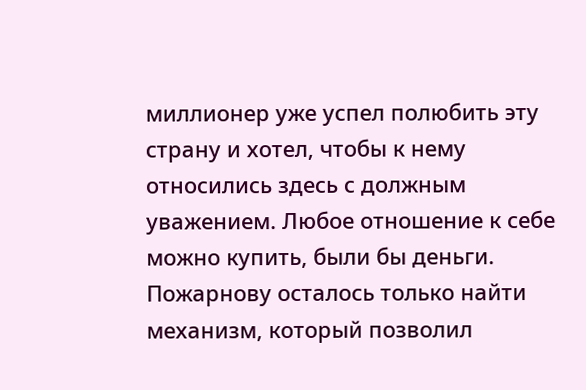миллионер уже успел полюбить эту страну и хотел, чтобы к нему относились здесь с должным уважением. Любое отношение к себе можно купить, были бы деньги. Пожарнову осталось только найти механизм, который позволил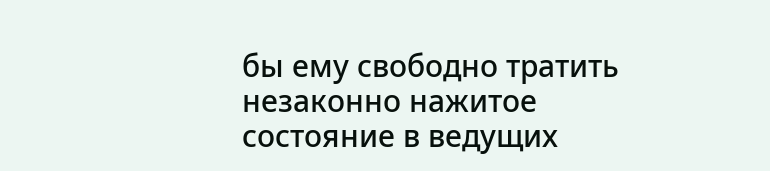бы ему свободно тратить незаконно нажитое состояние в ведущих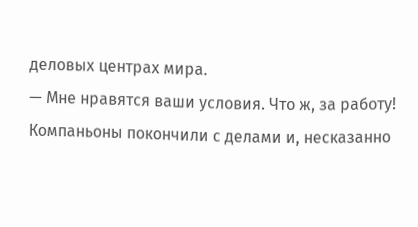деловых центрах мира.
— Мне нравятся ваши условия. Что ж, за работу!
Компаньоны покончили с делами и, несказанно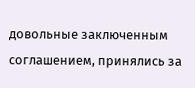довольные заключенным соглашением, принялись за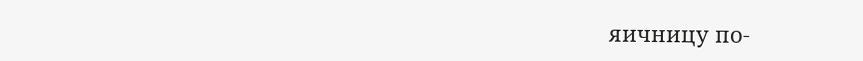яичницу по-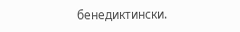бенедиктински.